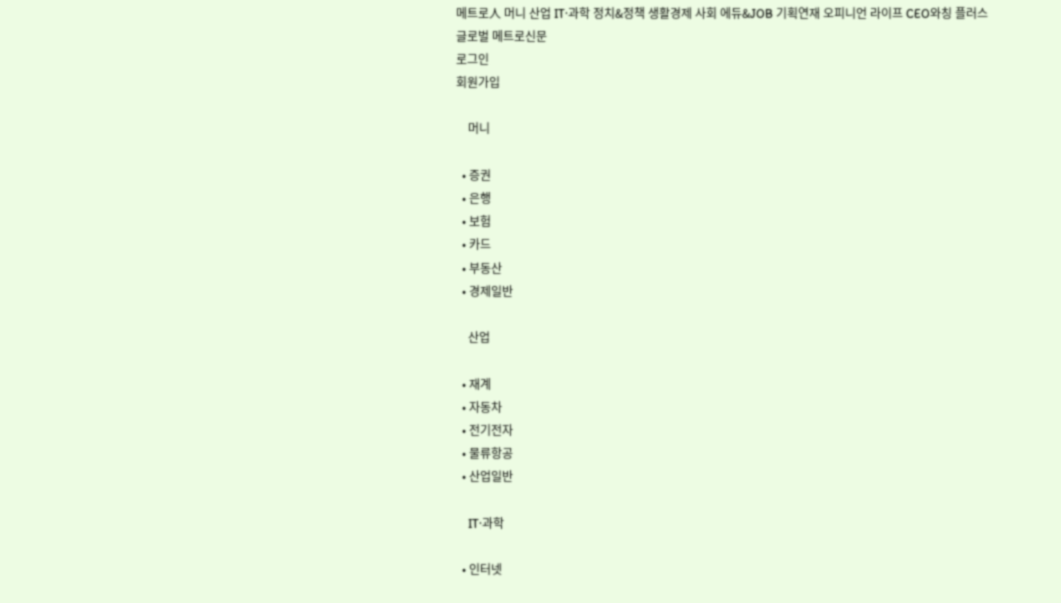메트로人 머니 산업 IT·과학 정치&정책 생활경제 사회 에듀&JOB 기획연재 오피니언 라이프 CEO와칭 플러스
글로벌 메트로신문
로그인
회원가입

    머니

  • 증권
  • 은행
  • 보험
  • 카드
  • 부동산
  • 경제일반

    산업

  • 재계
  • 자동차
  • 전기전자
  • 물류항공
  • 산업일반

    IT·과학

  • 인터넷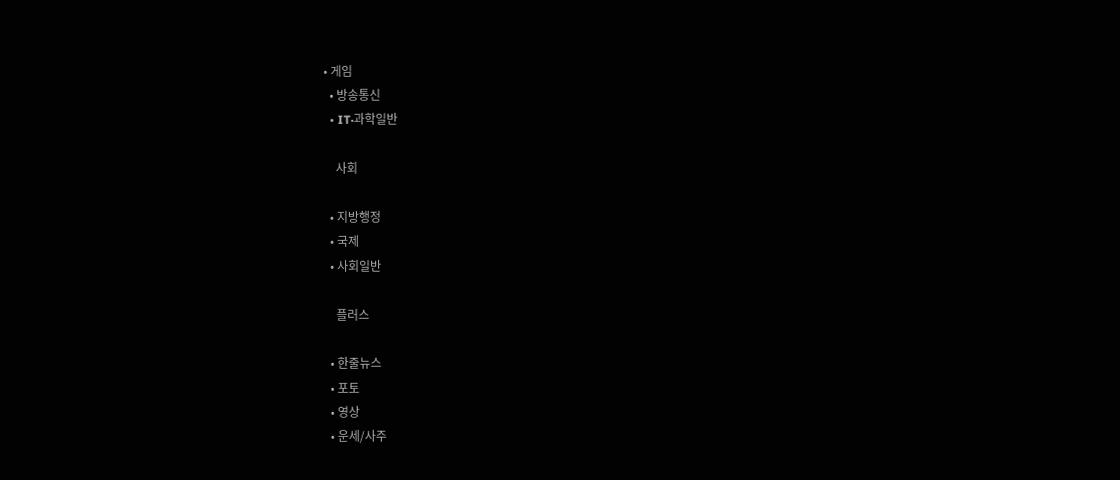• 게임
  • 방송통신
  • IT·과학일반

    사회

  • 지방행정
  • 국제
  • 사회일반

    플러스

  • 한줄뉴스
  • 포토
  • 영상
  • 운세/사주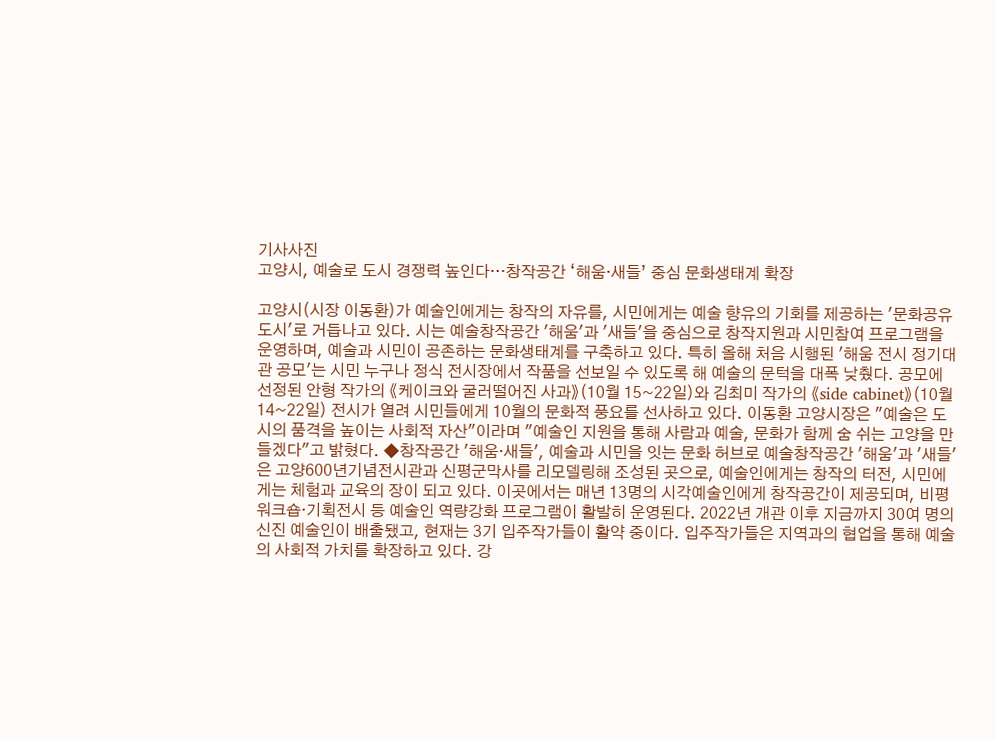기사사진
고양시, 예술로 도시 경쟁력 높인다…창작공간 ‘해움·새들’ 중심 문화생태계 확장

고양시(시장 이동환)가 예술인에게는 창작의 자유를, 시민에게는 예술 향유의 기회를 제공하는 '문화공유 도시'로 거듭나고 있다. 시는 예술창작공간 '해움'과 '새들'을 중심으로 창작지원과 시민참여 프로그램을 운영하며, 예술과 시민이 공존하는 문화생태계를 구축하고 있다. 특히 올해 처음 시행된 '해움 전시 정기대관 공모'는 시민 누구나 정식 전시장에서 작품을 선보일 수 있도록 해 예술의 문턱을 대폭 낮췄다. 공모에 선정된 안형 작가의 《케이크와 굴러떨어진 사과》(10월 15~22일)와 김최미 작가의 《side cabinet》(10월 14~22일) 전시가 열려 시민들에게 10월의 문화적 풍요를 선사하고 있다. 이동환 고양시장은 "예술은 도시의 품격을 높이는 사회적 자산"이라며 "예술인 지원을 통해 사람과 예술, 문화가 함께 숨 쉬는 고양을 만들겠다"고 밝혔다. ◆창작공간 '해움·새들', 예술과 시민을 잇는 문화 허브로 예술창작공간 '해움'과 '새들'은 고양600년기념전시관과 신평군막사를 리모델링해 조성된 곳으로, 예술인에게는 창작의 터전, 시민에게는 체험과 교육의 장이 되고 있다. 이곳에서는 매년 13명의 시각예술인에게 창작공간이 제공되며, 비평 워크숍·기획전시 등 예술인 역량강화 프로그램이 활발히 운영된다. 2022년 개관 이후 지금까지 30여 명의 신진 예술인이 배출됐고, 현재는 3기 입주작가들이 활약 중이다. 입주작가들은 지역과의 협업을 통해 예술의 사회적 가치를 확장하고 있다. 강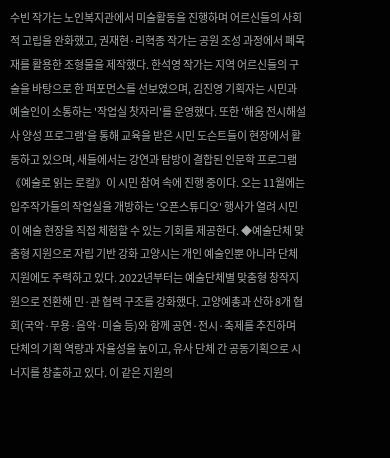수빈 작가는 노인복지관에서 미술활동을 진행하며 어르신들의 사회적 고립을 완화했고, 권재현·리혁종 작가는 공원 조성 과정에서 폐목재를 활용한 조형물을 제작했다. 한석영 작가는 지역 어르신들의 구술을 바탕으로 한 퍼포먼스를 선보였으며, 김진영 기획자는 시민과 예술인이 소통하는 '작업실 찻자리'를 운영했다. 또한 '해움 전시해설사 양성 프로그램'을 통해 교육을 받은 시민 도슨트들이 현장에서 활동하고 있으며, 새들에서는 강연과 탐방이 결합된 인문학 프로그램 《예술로 읽는 로컬》이 시민 참여 속에 진행 중이다. 오는 11월에는 입주작가들의 작업실을 개방하는 '오픈스튜디오' 행사가 열려 시민이 예술 현장을 직접 체험할 수 있는 기회를 제공한다. ◆예술단체 맞춤형 지원으로 자립 기반 강화 고양시는 개인 예술인뿐 아니라 단체 지원에도 주력하고 있다. 2022년부터는 예술단체별 맞춤형 창작지원으로 전환해 민·관 협력 구조를 강화했다. 고양예총과 산하 8개 협회(국악·무용·음악·미술 등)와 함께 공연·전시·축제를 추진하며 단체의 기획 역량과 자율성을 높이고, 유사 단체 간 공동기획으로 시너지를 창출하고 있다. 이 같은 지원의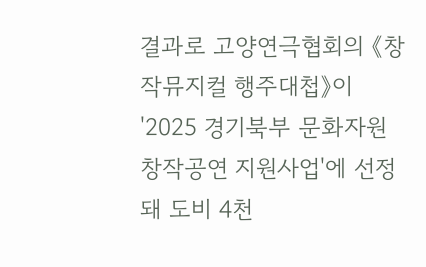결과로 고양연극협회의 《창작뮤지컬 행주대첩》이 '2025 경기북부 문화자원 창작공연 지원사업'에 선정돼 도비 4천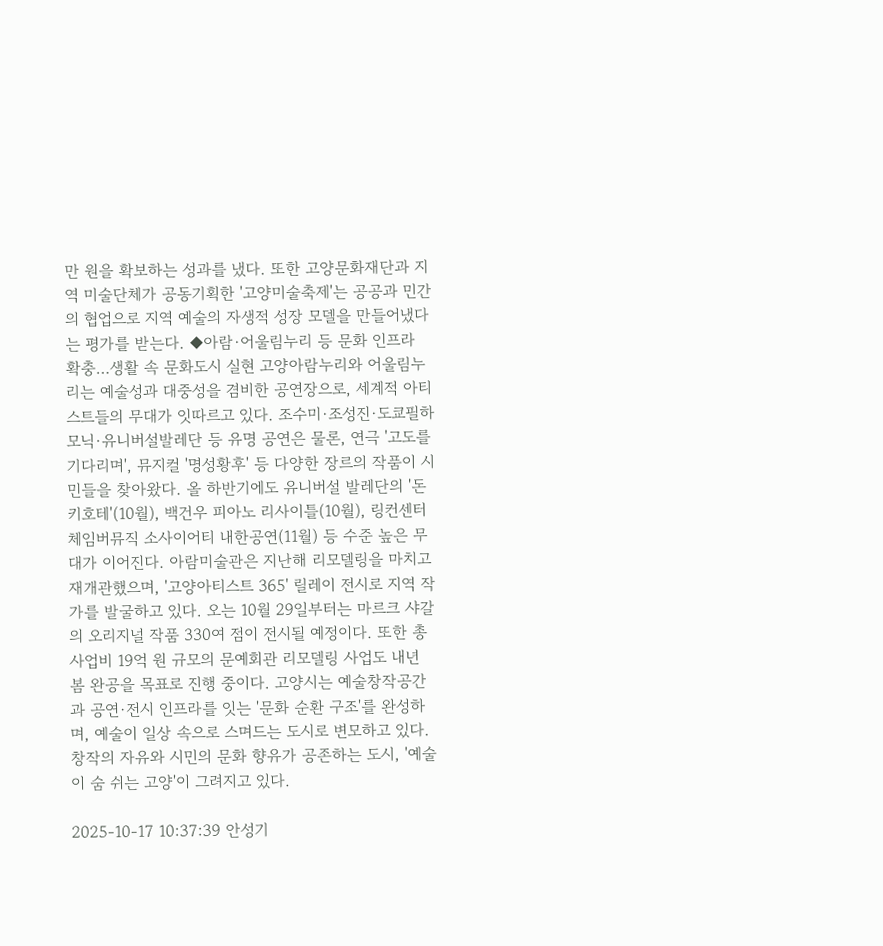만 원을 확보하는 성과를 냈다. 또한 고양문화재단과 지역 미술단체가 공동기획한 '고양미술축제'는 공공과 민간의 협업으로 지역 예술의 자생적 성장 모델을 만들어냈다는 평가를 받는다. ◆아람·어울림누리 등 문화 인프라 확충…생활 속 문화도시 실현 고양아람누리와 어울림누리는 예술성과 대중성을 겸비한 공연장으로, 세계적 아티스트들의 무대가 잇따르고 있다. 조수미·조성진·도쿄필하모닉·유니버설발레단 등 유명 공연은 물론, 연극 '고도를 기다리며', 뮤지컬 '명성황후' 등 다양한 장르의 작품이 시민들을 찾아왔다. 올 하반기에도 유니버설 발레단의 '돈키호테'(10월), 백건우 피아노 리사이틀(10월), 링컨센터 체임버뮤직 소사이어티 내한공연(11월) 등 수준 높은 무대가 이어진다. 아람미술관은 지난해 리모델링을 마치고 재개관했으며, '고양아티스트 365' 릴레이 전시로 지역 작가를 발굴하고 있다. 오는 10월 29일부터는 마르크 샤갈의 오리지널 작품 330여 점이 전시될 예정이다. 또한 총사업비 19억 원 규모의 문예회관 리모델링 사업도 내년 봄 완공을 목표로 진행 중이다. 고양시는 예술창작공간과 공연·전시 인프라를 잇는 '문화 순환 구조'를 완성하며, 예술이 일상 속으로 스며드는 도시로 변모하고 있다. 창작의 자유와 시민의 문화 향유가 공존하는 도시, '예술이 숨 쉬는 고양'이 그려지고 있다.

2025-10-17 10:37:39 안성기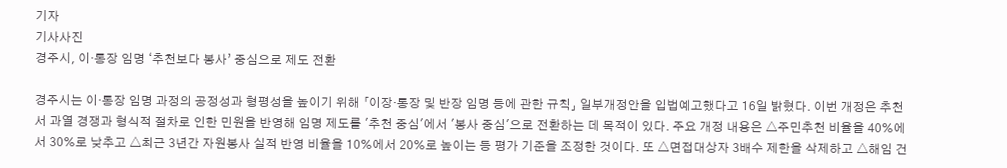기자
기사사진
경주시, 이·통장 임명 ‘추천보다 봉사’ 중심으로 제도 전환

경주시는 이·통장 임명 과정의 공정성과 형평성을 높이기 위해 「이장·통장 및 반장 임명 등에 관한 규칙」 일부개정안을 입법예고했다고 16일 밝혔다. 이번 개정은 추천서 과열 경쟁과 형식적 절차로 인한 민원을 반영해 임명 제도를 '추천 중심'에서 '봉사 중심'으로 전환하는 데 목적이 있다. 주요 개정 내용은 △주민추천 비율을 40%에서 30%로 낮추고 △최근 3년간 자원봉사 실적 반영 비율을 10%에서 20%로 높이는 등 평가 기준을 조정한 것이다. 또 △면접대상자 3배수 제한을 삭제하고 △해임 건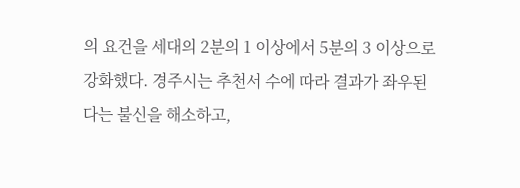의 요건을 세대의 2분의 1 이상에서 5분의 3 이상으로 강화했다. 경주시는 추천서 수에 따라 결과가 좌우된다는 불신을 해소하고,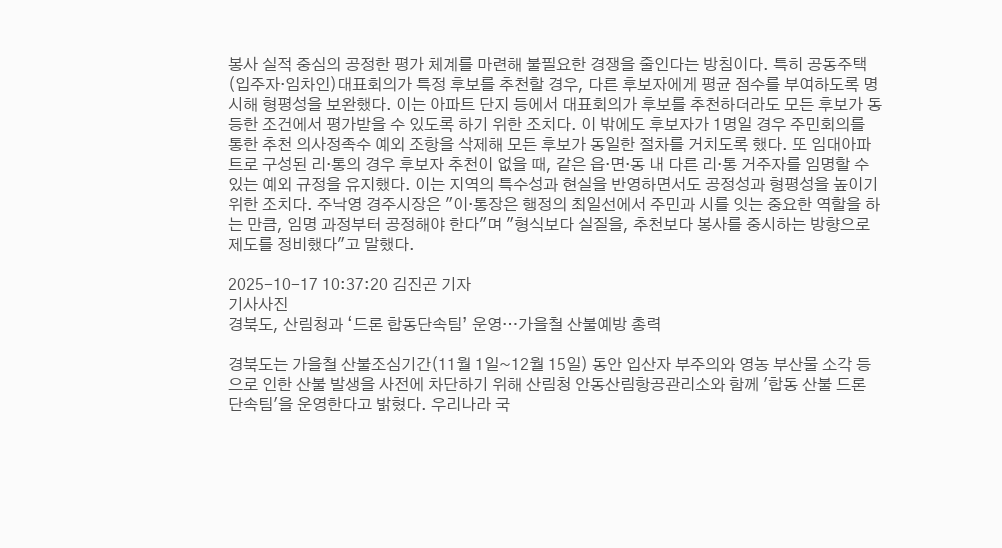봉사 실적 중심의 공정한 평가 체계를 마련해 불필요한 경쟁을 줄인다는 방침이다. 특히 공동주택(입주자·임차인)대표회의가 특정 후보를 추천할 경우, 다른 후보자에게 평균 점수를 부여하도록 명시해 형평성을 보완했다. 이는 아파트 단지 등에서 대표회의가 후보를 추천하더라도 모든 후보가 동등한 조건에서 평가받을 수 있도록 하기 위한 조치다. 이 밖에도 후보자가 1명일 경우 주민회의를 통한 추천 의사정족수 예외 조항을 삭제해 모든 후보가 동일한 절차를 거치도록 했다. 또 임대아파트로 구성된 리·통의 경우 후보자 추천이 없을 때, 같은 읍·면·동 내 다른 리·통 거주자를 임명할 수 있는 예외 규정을 유지했다. 이는 지역의 특수성과 현실을 반영하면서도 공정성과 형평성을 높이기 위한 조치다. 주낙영 경주시장은 "이·통장은 행정의 최일선에서 주민과 시를 잇는 중요한 역할을 하는 만큼, 임명 과정부터 공정해야 한다"며 "형식보다 실질을, 추천보다 봉사를 중시하는 방향으로 제도를 정비했다"고 말했다.

2025-10-17 10:37:20 김진곤 기자
기사사진
경북도, 산림청과 ‘드론 합동단속팀’ 운영…가을철 산불예방 총력

경북도는 가을철 산불조심기간(11월 1일~12월 15일) 동안 입산자 부주의와 영농 부산물 소각 등으로 인한 산불 발생을 사전에 차단하기 위해 산림청 안동산림항공관리소와 함께 '합동 산불 드론 단속팀'을 운영한다고 밝혔다. 우리나라 국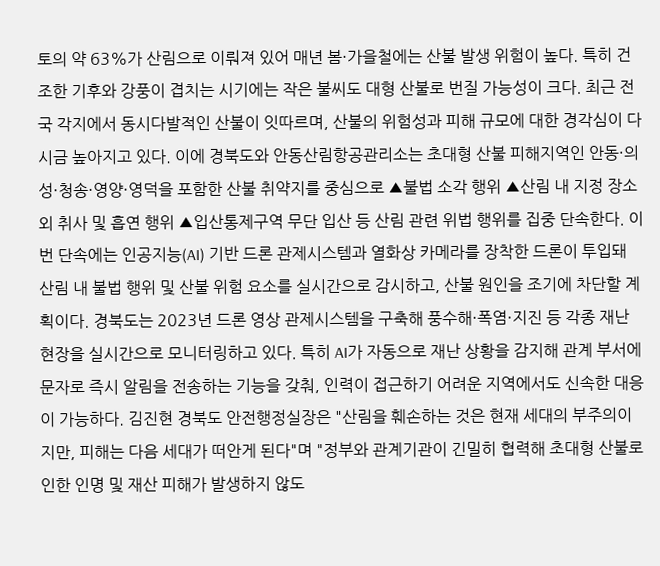토의 약 63%가 산림으로 이뤄져 있어 매년 봄·가을철에는 산불 발생 위험이 높다. 특히 건조한 기후와 강풍이 겹치는 시기에는 작은 불씨도 대형 산불로 번질 가능성이 크다. 최근 전국 각지에서 동시다발적인 산불이 잇따르며, 산불의 위험성과 피해 규모에 대한 경각심이 다시금 높아지고 있다. 이에 경북도와 안동산림항공관리소는 초대형 산불 피해지역인 안동·의성·청송·영양·영덕을 포함한 산불 취약지를 중심으로 ▲불법 소각 행위 ▲산림 내 지정 장소 외 취사 및 흡연 행위 ▲입산통제구역 무단 입산 등 산림 관련 위법 행위를 집중 단속한다. 이번 단속에는 인공지능(AI) 기반 드론 관제시스템과 열화상 카메라를 장착한 드론이 투입돼 산림 내 불법 행위 및 산불 위험 요소를 실시간으로 감시하고, 산불 원인을 조기에 차단할 계획이다. 경북도는 2023년 드론 영상 관제시스템을 구축해 풍수해·폭염·지진 등 각종 재난 현장을 실시간으로 모니터링하고 있다. 특히 AI가 자동으로 재난 상황을 감지해 관계 부서에 문자로 즉시 알림을 전송하는 기능을 갖춰, 인력이 접근하기 어려운 지역에서도 신속한 대응이 가능하다. 김진현 경북도 안전행정실장은 "산림을 훼손하는 것은 현재 세대의 부주의이지만, 피해는 다음 세대가 떠안게 된다"며 "정부와 관계기관이 긴밀히 협력해 초대형 산불로 인한 인명 및 재산 피해가 발생하지 않도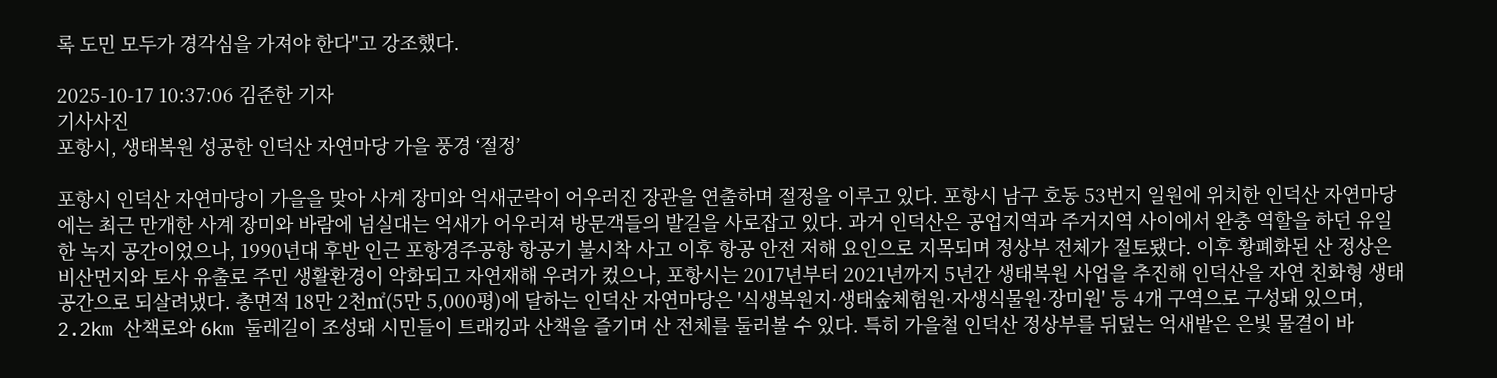록 도민 모두가 경각심을 가져야 한다"고 강조했다.

2025-10-17 10:37:06 김준한 기자
기사사진
포항시, 생태복원 성공한 인덕산 자연마당 가을 풍경 ‘절정’

포항시 인덕산 자연마당이 가을을 맞아 사계 장미와 억새군락이 어우러진 장관을 연출하며 절정을 이루고 있다. 포항시 남구 호동 53번지 일원에 위치한 인덕산 자연마당에는 최근 만개한 사계 장미와 바람에 넘실대는 억새가 어우러져 방문객들의 발길을 사로잡고 있다. 과거 인덕산은 공업지역과 주거지역 사이에서 완충 역할을 하던 유일한 녹지 공간이었으나, 1990년대 후반 인근 포항경주공항 항공기 불시착 사고 이후 항공 안전 저해 요인으로 지목되며 정상부 전체가 절토됐다. 이후 황폐화된 산 정상은 비산먼지와 토사 유출로 주민 생활환경이 악화되고 자연재해 우려가 컸으나, 포항시는 2017년부터 2021년까지 5년간 생태복원 사업을 추진해 인덕산을 자연 친화형 생태공간으로 되살려냈다. 총면적 18만 2천㎡(5만 5,000평)에 달하는 인덕산 자연마당은 '식생복원지·생태숲체험원·자생식물원·장미원' 등 4개 구역으로 구성돼 있으며, 2.2km 산책로와 6km 둘레길이 조성돼 시민들이 트래킹과 산책을 즐기며 산 전체를 둘러볼 수 있다. 특히 가을철 인덕산 정상부를 뒤덮는 억새밭은 은빛 물결이 바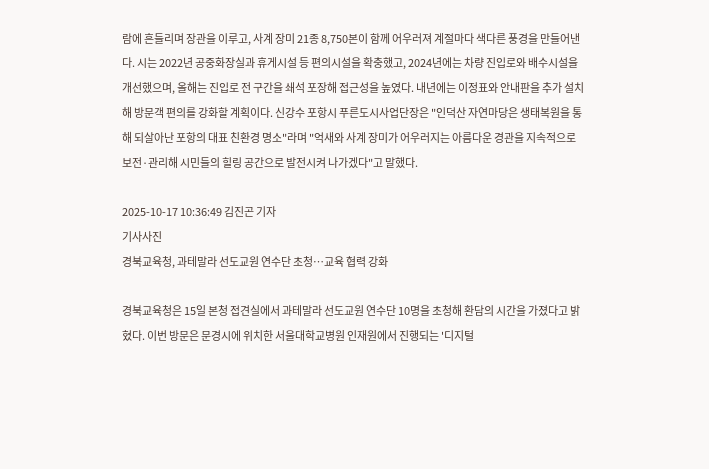람에 흔들리며 장관을 이루고, 사계 장미 21종 8,750본이 함께 어우러져 계절마다 색다른 풍경을 만들어낸다. 시는 2022년 공중화장실과 휴게시설 등 편의시설을 확충했고, 2024년에는 차량 진입로와 배수시설을 개선했으며, 올해는 진입로 전 구간을 쇄석 포장해 접근성을 높였다. 내년에는 이정표와 안내판을 추가 설치해 방문객 편의를 강화할 계획이다. 신강수 포항시 푸른도시사업단장은 "인덕산 자연마당은 생태복원을 통해 되살아난 포항의 대표 친환경 명소"라며 "억새와 사계 장미가 어우러지는 아름다운 경관을 지속적으로 보전·관리해 시민들의 힐링 공간으로 발전시켜 나가겠다"고 말했다.

2025-10-17 10:36:49 김진곤 기자
기사사진
경북교육청, 과테말라 선도교원 연수단 초청…교육 협력 강화

경북교육청은 15일 본청 접견실에서 과테말라 선도교원 연수단 10명을 초청해 환담의 시간을 가졌다고 밝혔다. 이번 방문은 문경시에 위치한 서울대학교병원 인재원에서 진행되는 '디지털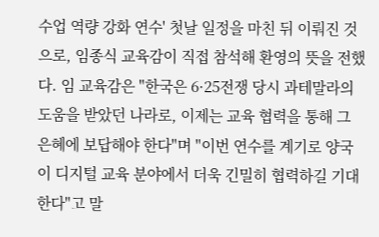수업 역량 강화 연수' 첫날 일정을 마친 뒤 이뤄진 것으로, 임종식 교육감이 직접 참석해 환영의 뜻을 전했다. 임 교육감은 "한국은 6·25전쟁 당시 과테말라의 도움을 받았던 나라로, 이제는 교육 협력을 통해 그 은혜에 보답해야 한다"며 "이번 연수를 계기로 양국이 디지털 교육 분야에서 더욱 긴밀히 협력하길 기대한다"고 말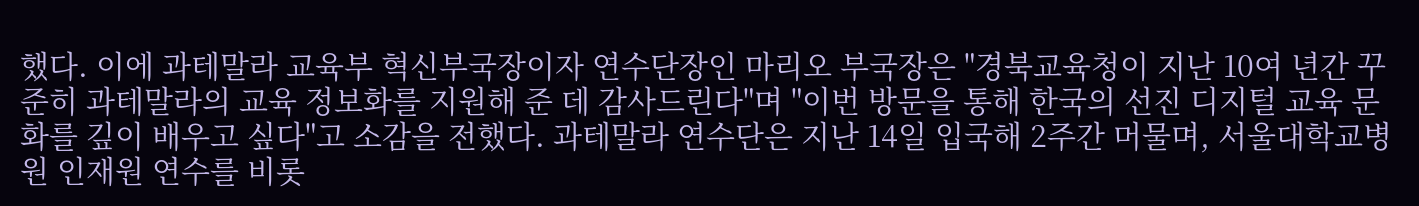했다. 이에 과테말라 교육부 혁신부국장이자 연수단장인 마리오 부국장은 "경북교육청이 지난 10여 년간 꾸준히 과테말라의 교육 정보화를 지원해 준 데 감사드린다"며 "이번 방문을 통해 한국의 선진 디지털 교육 문화를 깊이 배우고 싶다"고 소감을 전했다. 과테말라 연수단은 지난 14일 입국해 2주간 머물며, 서울대학교병원 인재원 연수를 비롯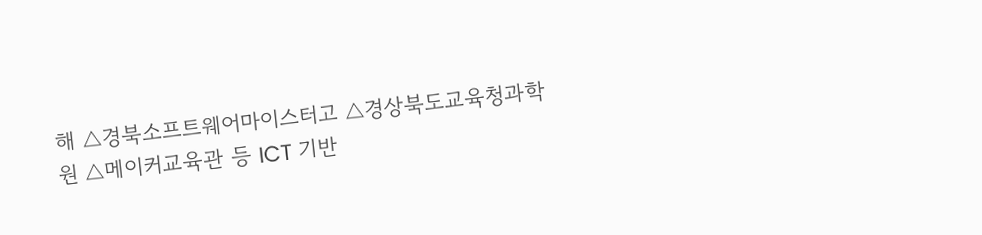해 △경북소프트웨어마이스터고 △경상북도교육청과학원 △메이커교육관 등 ICT 기반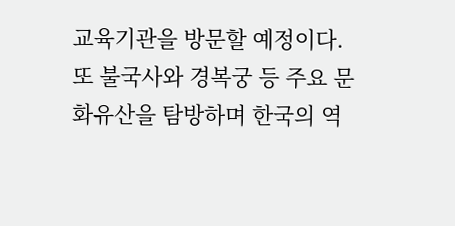교육기관을 방문할 예정이다. 또 불국사와 경복궁 등 주요 문화유산을 탐방하며 한국의 역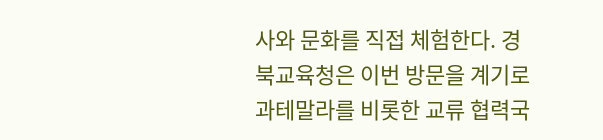사와 문화를 직접 체험한다. 경북교육청은 이번 방문을 계기로 과테말라를 비롯한 교류 협력국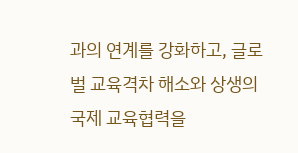과의 연계를 강화하고, 글로벌 교육격차 해소와 상생의 국제 교육협력을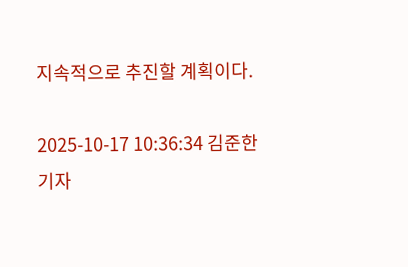지속적으로 추진할 계획이다.

2025-10-17 10:36:34 김준한 기자